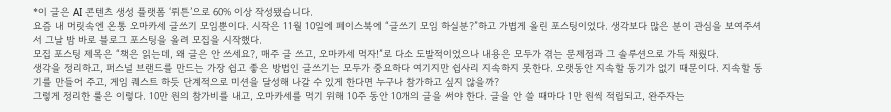*이 글은 AI 콘텐츠 생성 플랫폼 ‘뤼튼’으로 60% 이상 작성됐습니다.
요즘 내 머릿속엔 온통 오마카세 글쓰기 모임뿐이다. 시작은 11월 10일에 페이스북에 “글쓰기 모임 하실분?”하고 가볍게 올린 포스팅이었다. 생각보다 많은 분이 관심을 보여주셔서 그날 밤 바로 블로그 포스팅을 올려 모집을 시작했다.
모집 포스팅 제목은 “책은 읽는데, 왜 글은 안 쓰세요?, 매주 글 쓰고, 오마카세 먹자!”로 다소 도발적이었으나 내용은 모두가 겪는 문제점과 그 솔루션으로 가득 채웠다.
생각을 정리하고, 퍼스널 브랜드를 만드는 가장 쉽고 좋은 방법인 글쓰기는 모두가 중요하다 여기지만 쉽사리 지속하지 못한다. 오랫동안 지속할 동기가 없기 때문이다. 지속할 동기를 만들어 주고, 게임 퀘스트 하듯 단계적으로 미션을 달성해 나갈 수 있게 한다면 누구나 참가하고 싶지 않을까?
그렇게 정리한 룰은 이렇다. 10만 원의 참가비를 내고, 오마카세를 먹기 위해 10주 동안 10개의 글을 써야 한다. 글을 안 쓸 때마다 1만 원씩 적립되고, 완주자는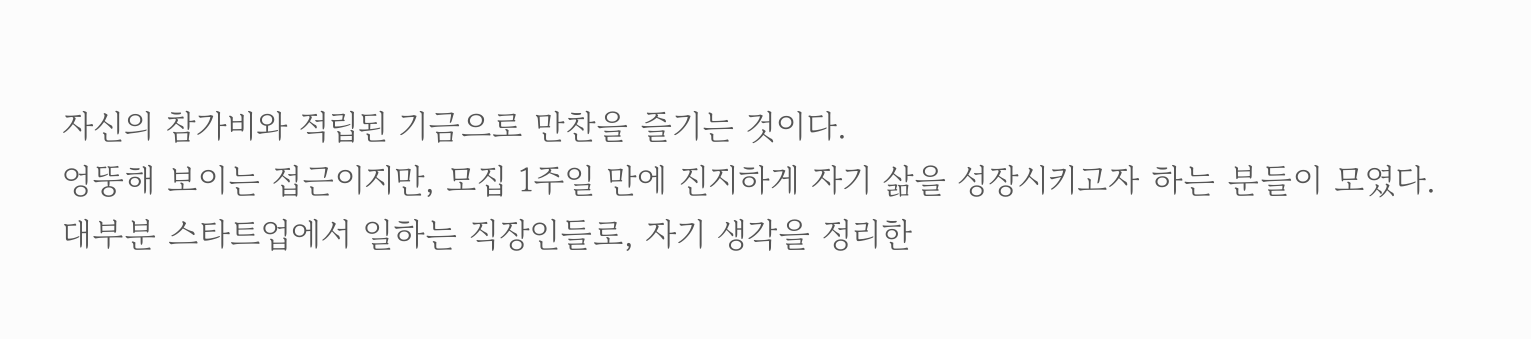자신의 참가비와 적립된 기금으로 만찬을 즐기는 것이다.
엉뚱해 보이는 접근이지만, 모집 1주일 만에 진지하게 자기 삶을 성장시키고자 하는 분들이 모였다. 대부분 스타트업에서 일하는 직장인들로, 자기 생각을 정리한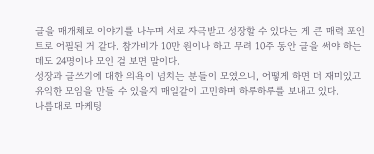글을 매개체로 이야기를 나누며 서로 자극받고 성장할 수 있다는 게 큰 매력 포인트로 어필된 거 같다. 참가비가 10만 원이나 하고 무려 10주 동안 글을 써야 하는데도 24명이나 모인 걸 보면 말이다.
성장과 글쓰기에 대한 의욕이 넘치는 분들이 모였으니, 어떻게 하면 더 재미있고 유익한 모임을 만들 수 있을지 매일같이 고민하며 하루하루를 보내고 있다.
나름대로 마케팅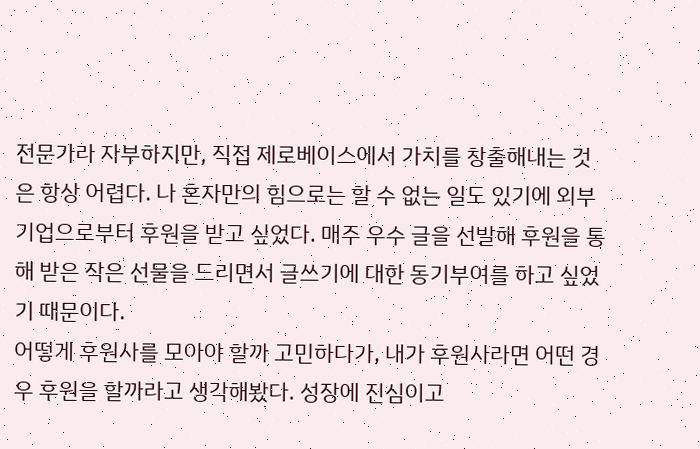전문가라 자부하지만, 직접 제로베이스에서 가치를 창출해내는 것은 항상 어렵다. 나 혼자만의 힘으로는 할 수 없는 일도 있기에 외부 기업으로부터 후원을 받고 싶었다. 매주 우수 글을 선발해 후원을 통해 받은 작은 선물을 드리면서 글쓰기에 대한 동기부여를 하고 싶었기 때문이다.
어떻게 후원사를 모아야 할까 고민하다가, 내가 후원사라면 어떤 경우 후원을 할까라고 생각해봤다. 성장에 진심이고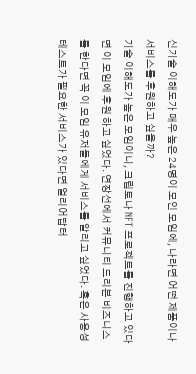신기술 이해도가 매우 높은 24명이 모인 모임에, 나라면 어떤 제품이나 서비스를 후원하고 싶을까?
기술 이해도가 높은 모임이니, 크립토나 NFT 프로젝트를 진행하고 있다면 이 모임에 후원 하고 싶었다. 연장선에서 커뮤니티 드리븐 비즈니스를 한다면 꼭 이 모임 유저들에게 서비스를 알리고 싶었다. 혹은 사용성 테스트가 필요한 서비스가 있다면 얼리어답터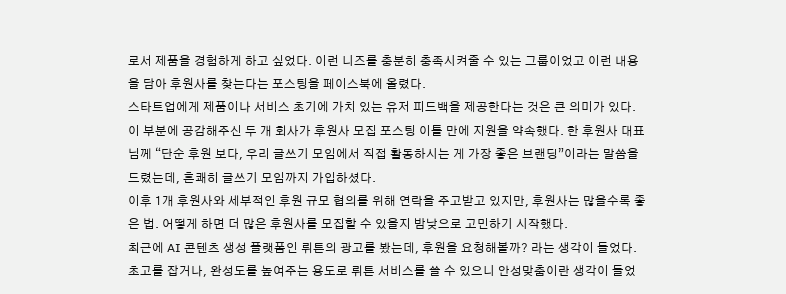로서 제품을 경험하게 하고 싶었다. 이런 니즈를 충분히 충족시켜줄 수 있는 그룹이었고 이런 내용을 담아 후원사를 찾는다는 포스팅을 페이스북에 올렸다.
스타트업에게 제품이나 서비스 초기에 가치 있는 유저 피드백을 제공한다는 것은 큰 의미가 있다. 이 부분에 공감해주신 두 개 회사가 후원사 모집 포스팅 이틀 만에 지원을 약속했다. 한 후원사 대표님께 “단순 후원 보다, 우리 글쓰기 모임에서 직접 활동하시는 게 가장 좋은 브랜딩”이라는 말씀을 드렸는데, 흔쾌히 글쓰기 모임까지 가입하셨다.
이후 1개 후원사와 세부적인 후원 규모 협의를 위해 연락을 주고받고 있지만, 후원사는 많을수록 좋은 법. 어떻게 하면 더 많은 후원사를 모집할 수 있을지 밤낮으로 고민하기 시작했다.
최근에 AI 콘텐츠 생성 플랫폼인 뤼튼의 광고를 봤는데, 후원을 요청해볼까? 라는 생각이 들었다. 초고를 잡거나, 완성도를 높여주는 용도로 뤼튼 서비스를 쓸 수 있으니 안성맞춤이란 생각이 들었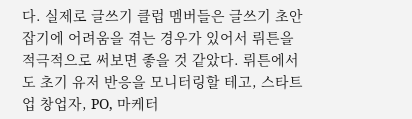다. 실제로 글쓰기 클럽 멤버들은 글쓰기 초안잡기에 어려움을 겪는 경우가 있어서 뤼튼을 적극적으로 써보면 좋을 것 같았다. 뤼튼에서도 초기 유저 반응을 모니터링할 테고, 스타트업 창업자, PO, 마케터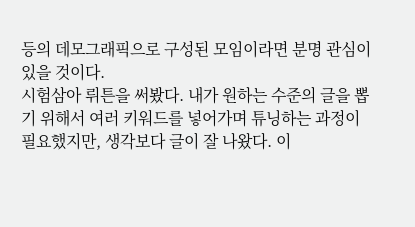등의 데모그래픽으로 구성된 모임이라면 분명 관심이 있을 것이다.
시험삼아 뤼튼을 써봤다. 내가 원하는 수준의 글을 뽑기 위해서 여러 키워드를 넣어가며 튜닝하는 과정이 필요했지만, 생각보다 글이 잘 나왔다. 이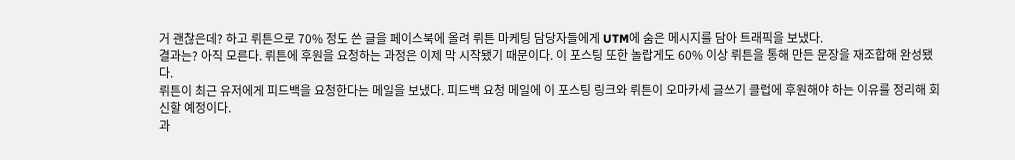거 괜찮은데? 하고 뤼튼으로 70% 정도 쓴 글을 페이스북에 올려 뤼튼 마케팅 담당자들에게 UTM에 숨은 메시지를 담아 트래픽을 보냈다.
결과는? 아직 모른다. 뤼튼에 후원을 요청하는 과정은 이제 막 시작됐기 때문이다. 이 포스팅 또한 놀랍게도 60% 이상 뤼튼을 통해 만든 문장을 재조합해 완성됐다.
뤼튼이 최근 유저에게 피드백을 요청한다는 메일을 보냈다. 피드백 요청 메일에 이 포스팅 링크와 뤼튼이 오마카세 글쓰기 클럽에 후원해야 하는 이유를 정리해 회신할 예정이다.
과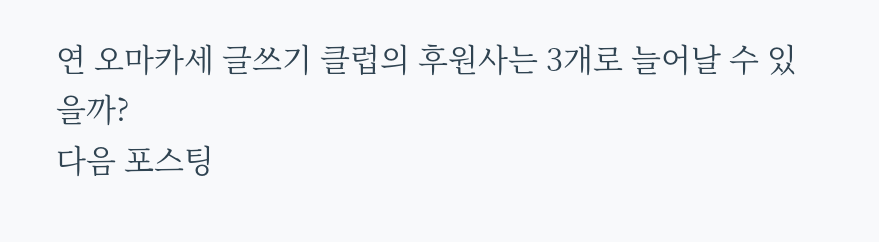연 오마카세 글쓰기 클럽의 후원사는 3개로 늘어날 수 있을까?
다음 포스팅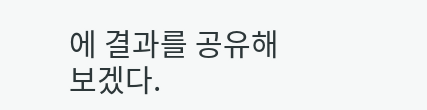에 결과를 공유해보겠다.